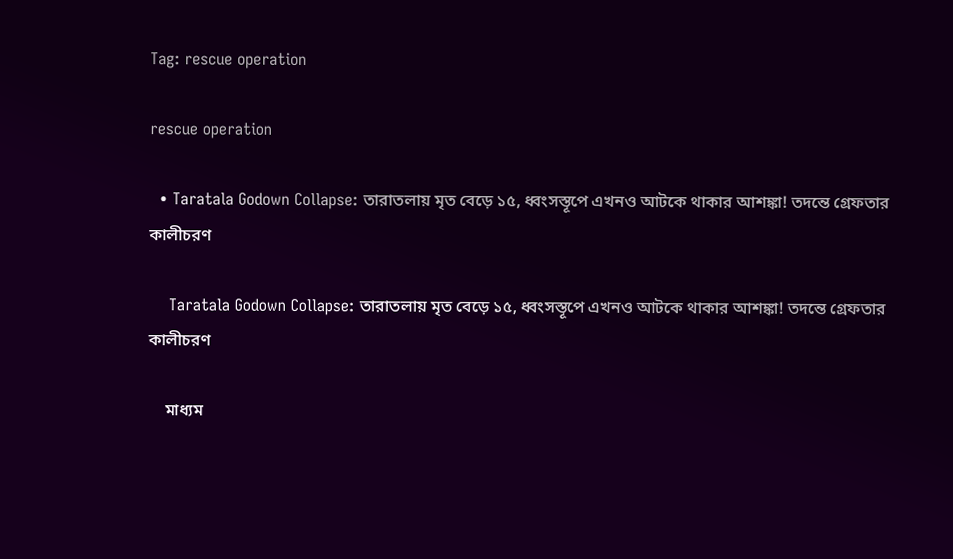Tag: rescue operation

rescue operation

  • Taratala Godown Collapse: তারাতলায় মৃত বেড়ে ১৫, ধ্বংসস্তূপে এখনও আটকে থাকার আশঙ্কা! তদন্তে গ্রেফতার কালীচরণ

    Taratala Godown Collapse: তারাতলায় মৃত বেড়ে ১৫, ধ্বংসস্তূপে এখনও আটকে থাকার আশঙ্কা! তদন্তে গ্রেফতার কালীচরণ

    মাধ্যম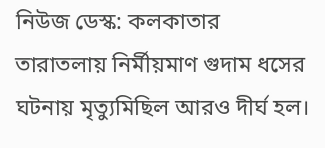নিউজ ডেস্ক: কলকাতার তারাতলায় নির্মীয়মাণ গুদাম ধসের ঘটনায় মৃত্যুমিছিল আরও দীর্ঘ হল।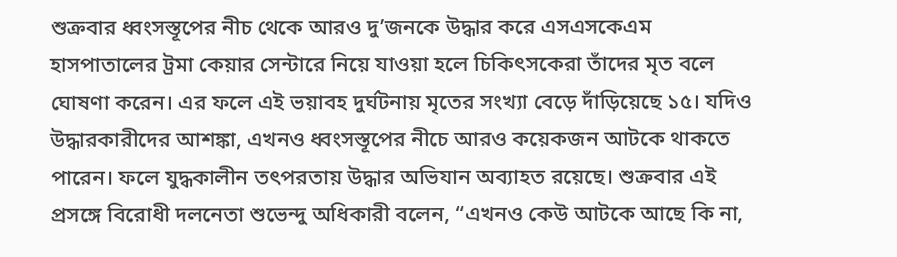শুক্রবার ধ্বংসস্তূপের নীচ থেকে আরও দু’জনকে উদ্ধার করে এসএসকেএম হাসপাতালের ট্রমা কেয়ার সেন্টারে নিয়ে যাওয়া হলে চিকিৎসকেরা তাঁদের মৃত বলে ঘোষণা করেন। এর ফলে এই ভয়াবহ দুর্ঘটনায় মৃতের সংখ্যা বেড়ে দাঁড়িয়েছে ১৫। যদিও উদ্ধারকারীদের আশঙ্কা, এখনও ধ্বংসস্তূপের নীচে আরও কয়েকজন আটকে থাকতে পারেন। ফলে যুদ্ধকালীন তৎপরতায় উদ্ধার অভিযান অব্যাহত রয়েছে। শুক্রবার এই প্রসঙ্গে বিরোধী দলনেতা শুভেন্দু অধিকারী বলেন, “এখনও কেউ আটকে আছে কি না,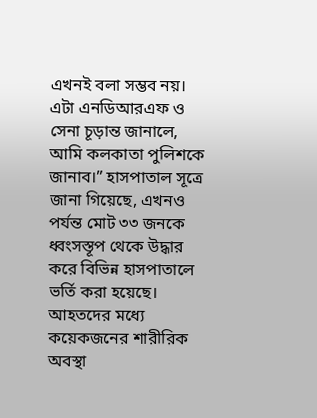এখনই বলা সম্ভব নয়। এটা এনডিআরএফ ও সেনা চূড়ান্ত জানালে, আমি কলকাতা পুলিশকে জানাব।” হাসপাতাল সূত্রে জানা গিয়েছে, এখনও পর্যন্ত মোট ৩৩ জনকে ধ্বংসস্তূপ থেকে উদ্ধার করে বিভিন্ন হাসপাতালে ভর্তি করা হয়েছে। আহতদের মধ্যে কয়েকজনের শারীরিক অবস্থা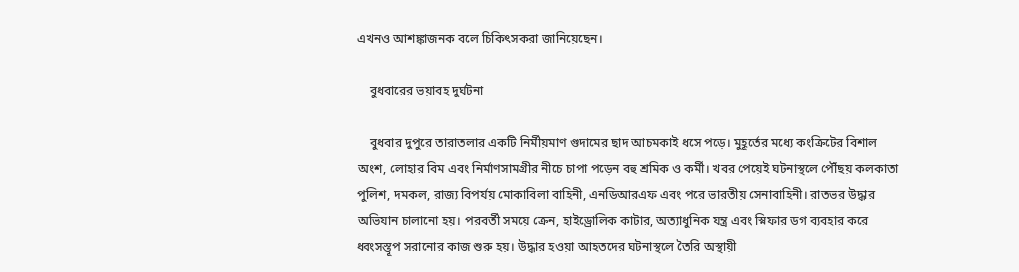এখনও আশঙ্কাজনক বলে চিকিৎসকরা জানিয়েছেন।

    বুধবারের ভয়াবহ দুর্ঘটনা

    বুধবার দুপুরে তারাতলার একটি নির্মীয়মাণ গুদামের ছাদ আচমকাই ধসে পড়ে। মুহূর্তের মধ্যে কংক্রিটের বিশাল অংশ, লোহার বিম এবং নির্মাণসামগ্রীর নীচে চাপা পড়েন বহু শ্রমিক ও কর্মী। খবর পেয়েই ঘটনাস্থলে পৌঁছয় কলকাতা পুলিশ, দমকল, রাজ্য বিপর্যয় মোকাবিলা বাহিনী, এনডিআরএফ এবং পরে ভারতীয় সেনাবাহিনী। রাতভর উদ্ধার অভিযান চালানো হয়। পরবর্তী সময়ে ক্রেন, হাইড্রোলিক কাটার, অত্যাধুনিক যন্ত্র এবং স্নিফার ডগ ব্যবহার করে ধ্বংসস্তূপ সরানোর কাজ শুরু হয়। উদ্ধার হওয়া আহতদের ঘটনাস্থলে তৈরি অস্থায়ী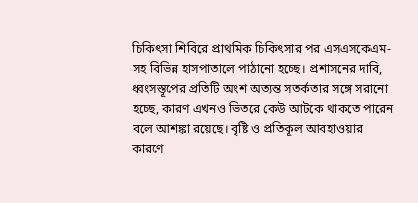চিকিৎসা শিবিরে প্রাথমিক চিকিৎসার পর এসএসকেএম-সহ বিভিন্ন হাসপাতালে পাঠানো হচ্ছে। প্রশাসনের দাবি, ধ্বংসস্তূপের প্রতিটি অংশ অত্যন্ত সতর্কতার সঙ্গে সরানো হচ্ছে, কারণ এখনও ভিতরে কেউ আটকে থাকতে পারেন বলে আশঙ্কা রয়েছে। বৃষ্টি ও প্রতিকূল আবহাওয়ার কারণে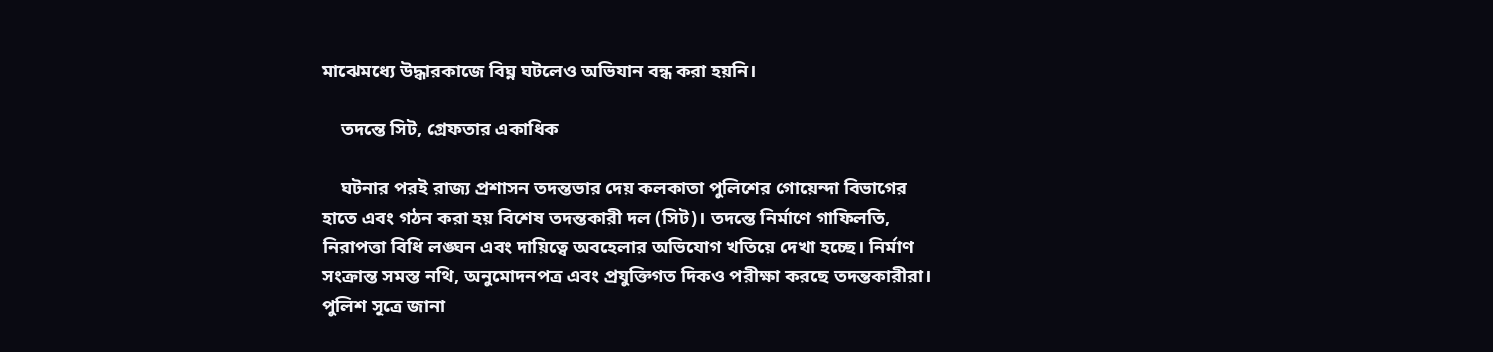মাঝেমধ্যে উদ্ধারকাজে বিঘ্ন ঘটলেও অভিযান বন্ধ করা হয়নি।

    তদন্তে সিট, গ্রেফতার একাধিক

    ঘটনার পরই রাজ্য প্রশাসন তদন্তভার দেয় কলকাতা পুলিশের গোয়েন্দা বিভাগের হাতে এবং গঠন করা হয় বিশেষ তদন্তকারী দল (সিট)। তদন্তে নির্মাণে গাফিলতি, নিরাপত্তা বিধি লঙ্ঘন এবং দায়িত্বে অবহেলার অভিযোগ খতিয়ে দেখা হচ্ছে। নির্মাণ সংক্রান্ত সমস্ত নথি, অনুমোদনপত্র এবং প্রযুক্তিগত দিকও পরীক্ষা করছে তদন্তকারীরা। পুলিশ সূত্রে জানা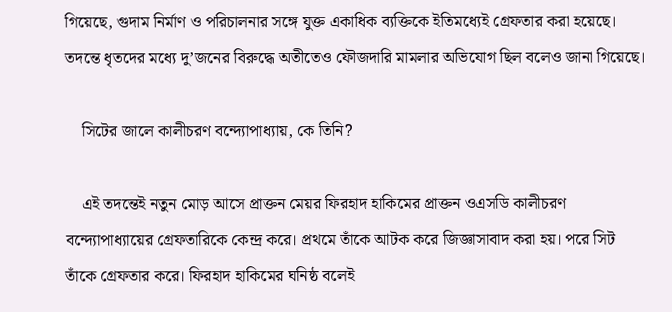গিয়েছে, গুদাম নির্মাণ ও পরিচালনার সঙ্গে যুক্ত একাধিক ব্যক্তিকে ইতিমধ্যেই গ্রেফতার করা হয়েছে। তদন্তে ধৃতদের মধ্যে দু’জনের বিরুদ্ধে অতীতেও ফৌজদারি মামলার অভিযোগ ছিল বলেও জানা গিয়েছে।

    সিটের জালে কালীচরণ বন্দ্যোপাধ্যায়, কে তিনি?

    এই তদন্তেই নতুন মোড় আসে প্রাক্তন মেয়র ফিরহাদ হাকিমের প্রাক্তন ওএসডি কালীচরণ বন্দ্যোপাধ্যায়ের গ্রেফতারিকে কেন্দ্র করে। প্রথমে তাঁকে আটক করে জিজ্ঞাসাবাদ করা হয়। পরে সিট তাঁকে গ্রেফতার করে। ফিরহাদ হাকিমের ঘনিষ্ঠ বলেই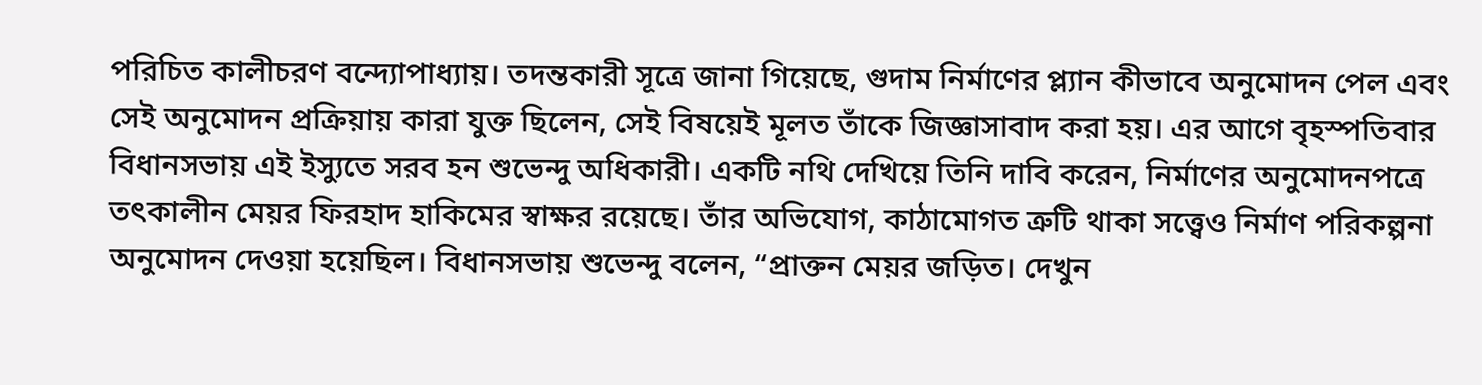পরিচিত কালীচরণ বন্দ্যোপাধ্যায়। তদন্তকারী সূত্রে জানা গিয়েছে, গুদাম নির্মাণের প্ল্যান কীভাবে অনুমোদন পেল এবং সেই অনুমোদন প্রক্রিয়ায় কারা যুক্ত ছিলেন, সেই বিষয়েই মূলত তাঁকে জিজ্ঞাসাবাদ করা হয়। এর আগে বৃহস্পতিবার বিধানসভায় এই ইস্যুতে সরব হন শুভেন্দু অধিকারী। একটি নথি দেখিয়ে তিনি দাবি করেন, নির্মাণের অনুমোদনপত্রে তৎকালীন মেয়র ফিরহাদ হাকিমের স্বাক্ষর রয়েছে। তাঁর অভিযোগ, কাঠামোগত ত্রুটি থাকা সত্ত্বেও নির্মাণ পরিকল্পনা অনুমোদন দেওয়া হয়েছিল। বিধানসভায় শুভেন্দু বলেন, “প্রাক্তন মেয়র জড়িত। দেখুন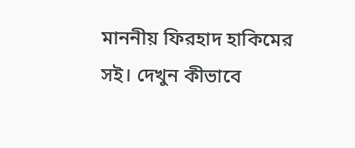মাননীয় ফিরহাদ হাকিমের সই। দেখুন কীভাবে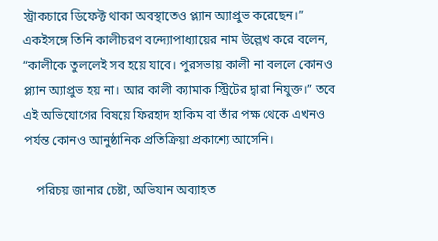স্ট্রাকচারে ডিফেক্ট থাকা অবস্থাতেও প্ল্যান অ্যাপ্রুভ করেছেন।” একইসঙ্গে তিনি কালীচরণ বন্দ্যোপাধ্যায়ের নাম উল্লেখ করে বলেন, “কালীকে তুললেই সব হয়ে যাবে। পুরসভায় কালী না বললে কোনও প্ল্যান অ্যাপ্রুভ হয় না। আর কালী ক্যামাক স্ট্রিটের দ্বারা নিযুক্ত।” তবে এই অভিযোগের বিষয়ে ফিরহাদ হাকিম বা তাঁর পক্ষ থেকে এখনও পর্যন্ত কোনও আনুষ্ঠানিক প্রতিক্রিয়া প্রকাশ্যে আসেনি।

    পরিচয় জানার চেষ্টা, অভিযান অব্যাহত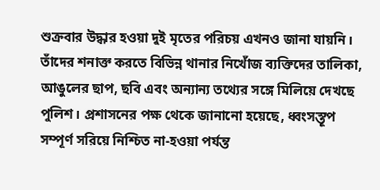শুক্রবার উদ্ধার হওয়া দুই মৃতের পরিচয় এখনও জানা যায়নি। তাঁদের শনাক্ত করতে বিভিন্ন থানার নিখোঁজ ব্যক্তিদের তালিকা, আঙুলের ছাপ, ছবি এবং অন্যান্য তথ্যের সঙ্গে মিলিয়ে দেখছে পুলিশ। প্রশাসনের পক্ষ থেকে জানানো হয়েছে, ধ্বংসস্তূপ সম্পূর্ণ সরিয়ে নিশ্চিত না-হওয়া পর্যন্ত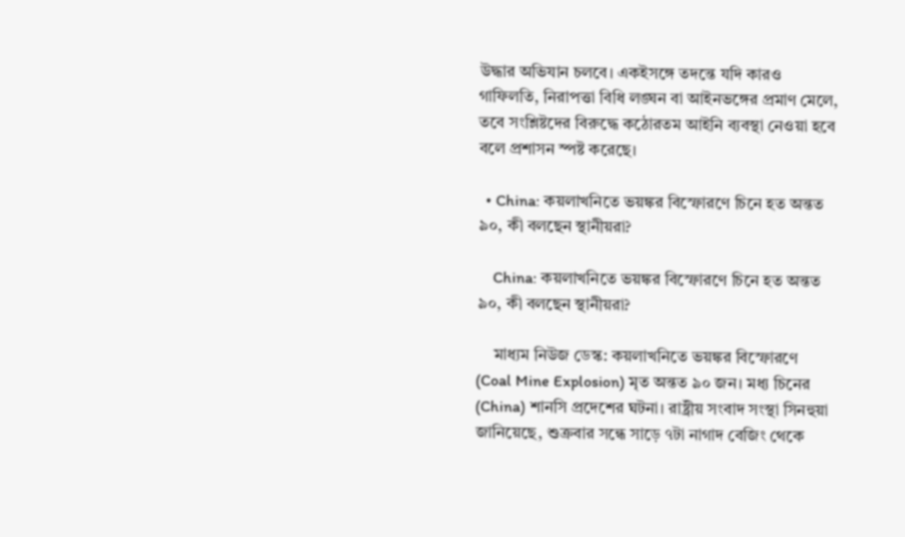উদ্ধার অভিযান চলবে। একইসঙ্গে তদন্তে যদি কারও গাফিলতি, নিরাপত্তা বিধি লঙ্ঘন বা আইনভঙ্গের প্রমাণ মেলে, তবে সংশ্লিষ্টদের বিরুদ্ধে কঠোরতম আইনি ব্যবস্থা নেওয়া হবে বলে প্রশাসন স্পষ্ট করেছে।

  • China: কয়লাখনিতে ভয়ঙ্কর বিস্ফোরণে চিনে হত অন্তত ৯০, কী বলছেন স্থানীয়রা?

    China: কয়লাখনিতে ভয়ঙ্কর বিস্ফোরণে চিনে হত অন্তত ৯০, কী বলছেন স্থানীয়রা?

    মাধ্যম নিউজ ডেস্ক: কয়লাখনিতে ভয়ঙ্কর বিস্ফোরণে (Coal Mine Explosion) মৃত অন্তত ৯০ জন। মধ্য চিনের (China) শানসি প্রদেশের ঘটনা। রাষ্ট্রীয় সংবাদ সংস্থা সিনহুয়া জানিয়েছে, শুক্রবার সন্ধে সাড়ে ৭টা নাগাদ বেজিং থেকে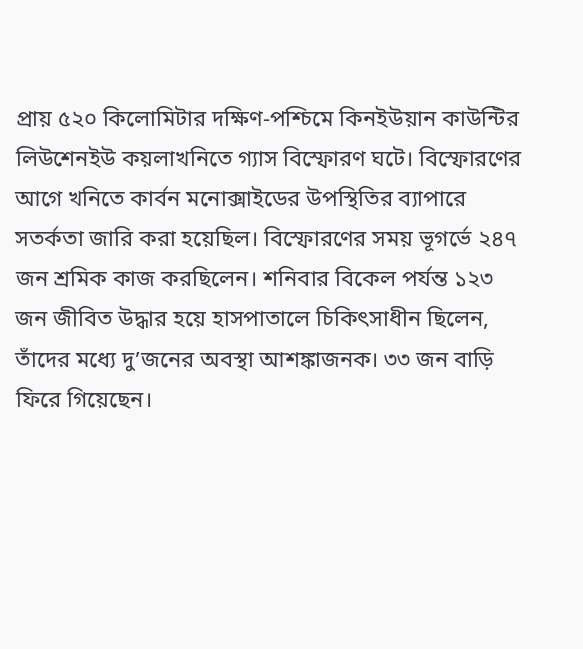প্রায় ৫২০ কিলোমিটার দক্ষিণ-পশ্চিমে কিনইউয়ান কাউন্টির লিউশেনইউ কয়লাখনিতে গ্যাস বিস্ফোরণ ঘটে। বিস্ফোরণের আগে খনিতে কার্বন মনোক্সাইডের উপস্থিতির ব্যাপারে সতর্কতা জারি করা হয়েছিল। বিস্ফোরণের সময় ভূগর্ভে ২৪৭ জন শ্রমিক কাজ করছিলেন। শনিবার বিকেল পর্যন্ত ১২৩ জন জীবিত উদ্ধার হয়ে হাসপাতালে চিকিৎসাধীন ছিলেন, তাঁদের মধ্যে দু’জনের অবস্থা আশঙ্কাজনক। ৩৩ জন বাড়ি ফিরে গিয়েছেন।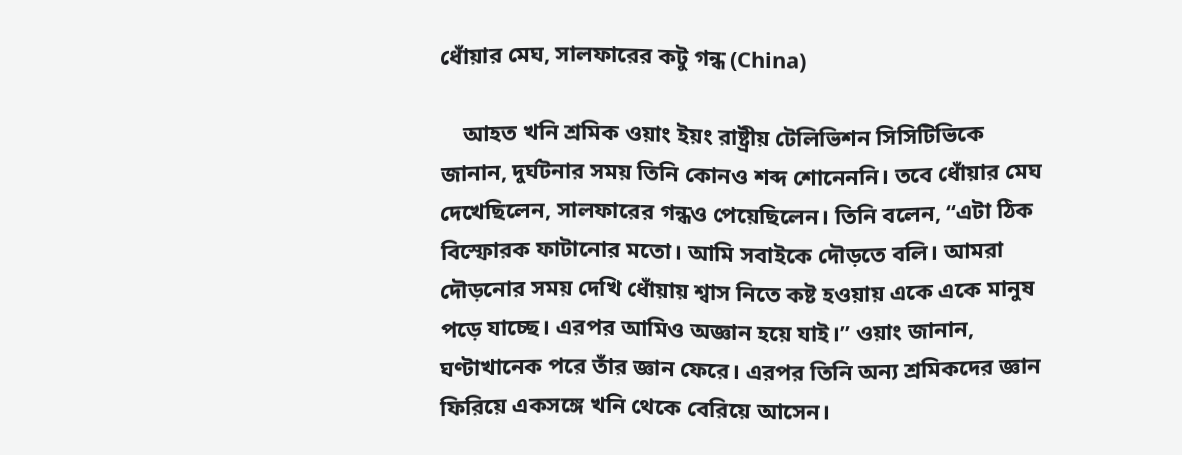ধোঁয়ার মেঘ, সালফারের কটু গন্ধ (China)

    আহত খনি শ্রমিক ওয়াং ইয়ং রাষ্ট্রীয় টেলিভিশন সিসিটিভিকে জানান, দুর্ঘটনার সময় তিনি কোনও শব্দ শোনেননি। তবে ধোঁয়ার মেঘ দেখেছিলেন, সালফারের গন্ধও পেয়েছিলেন। তিনি বলেন, “এটা ঠিক বিস্ফোরক ফাটানোর মতো। আমি সবাইকে দৌড়তে বলি। আমরা দৌড়নোর সময় দেখি ধোঁয়ায় শ্বাস নিতে কষ্ট হওয়ায় একে একে মানুষ পড়ে যাচ্ছে। এরপর আমিও অজ্ঞান হয়ে যাই।” ওয়াং জানান, ঘণ্টাখানেক পরে তাঁর জ্ঞান ফেরে। এরপর তিনি অন্য শ্রমিকদের জ্ঞান ফিরিয়ে একসঙ্গে খনি থেকে বেরিয়ে আসেন।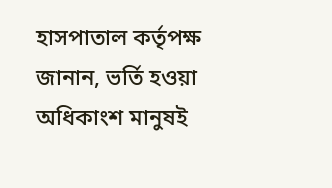হাসপাতাল কর্তৃপক্ষ জানান, ভর্তি হওয়া অধিকাংশ মানুষই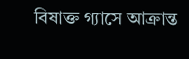বিষাক্ত গ্যাসে আক্রান্ত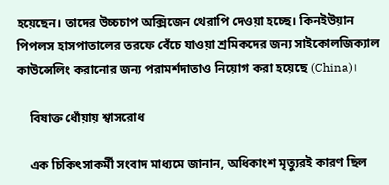হয়েছেন। তাদের উচ্চচাপ অক্সিজেন থেরাপি দেওয়া হচ্ছে। কিনইউয়ান পিপলস হাসপাতালের তরফে বেঁচে যাওয়া শ্রমিকদের জন্য সাইকোলজিক্যাল কাউন্সেলিং করানোর জন্য পরামর্শদাতাও নিয়োগ করা হয়েছে (China)।

    বিষাক্ত ধোঁয়ায় শ্বাসরোধ

    এক চিকিৎসাকর্মী সংবাদ মাধ্যমে জানান, অধিকাংশ মৃত্যুরই কারণ ছিল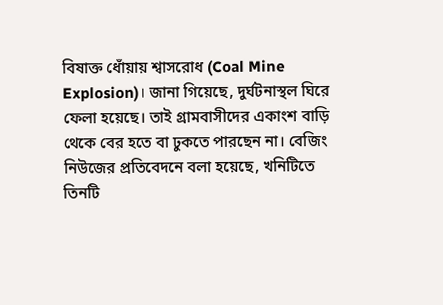বিষাক্ত ধোঁয়ায় শ্বাসরোধ (Coal Mine Explosion)। জানা গিয়েছে, দুর্ঘটনাস্থল ঘিরে ফেলা হয়েছে। তাই গ্রামবাসীদের একাংশ বাড়ি থেকে বের হতে বা ঢুকতে পারছেন না। বেজিং নিউজের প্রতিবেদনে বলা হয়েছে, খনিটিতে তিনটি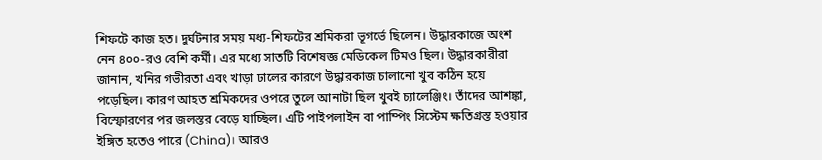শিফটে কাজ হত। দুর্ঘটনার সময় মধ্য-শিফটের শ্রমিকরা ভূগর্ভে ছিলেন। উদ্ধারকাজে অংশ নেন ৪০০-রও বেশি কর্মী। এর মধ্যে সাতটি বিশেষজ্ঞ মেডিকেল টিমও ছিল। উদ্ধারকারীরা জানান, খনির গভীরতা এবং খাড়া ঢালের কারণে উদ্ধারকাজ চালানো খুব কঠিন হয়ে পড়েছিল। কারণ আহত শ্রমিকদের ওপরে তুলে আনাটা ছিল খুবই চ্যালেঞ্জিং। তাঁদের আশঙ্কা, বিস্ফোরণের পর জলস্তর বেড়ে যাচ্ছিল। এটি পাইপলাইন বা পাম্পিং সিস্টেম ক্ষতিগ্রস্ত হওয়ার ইঙ্গিত হতেও পারে (China)। আরও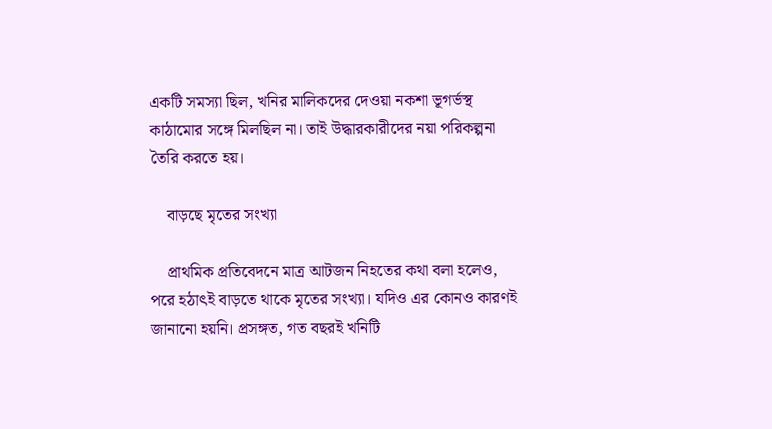একটি সমস্যা ছিল, খনির মালিকদের দেওয়া নকশা ভূগর্ভস্থ কাঠামোর সঙ্গে মিলছিল না। তাই উদ্ধারকারীদের নয়া পরিকল্পনা তৈরি করতে হয়।

    বাড়ছে মৃতের সংখ্যা

    প্রাথমিক প্রতিবেদনে মাত্র আটজন নিহতের কথা বলা হলেও, পরে হঠাৎই বাড়তে থাকে মৃতের সংখ্যা। যদিও এর কোনও কারণই জানানো হয়নি। প্রসঙ্গত, গত বছরই খনিটি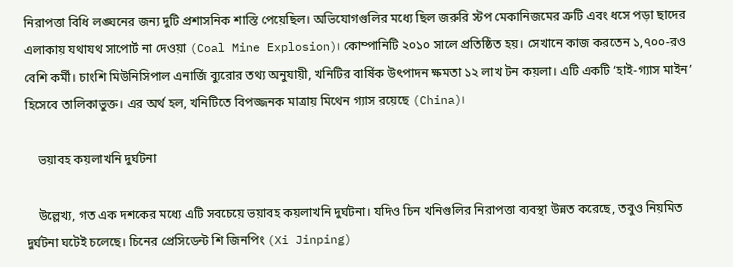নিরাপত্তা বিধি লঙ্ঘনের জন্য দুটি প্রশাসনিক শাস্তি পেয়েছিল। অভিযোগগুলির মধ্যে ছিল জরুরি স্টপ মেকানিজমের ত্রুটি এবং ধসে পড়া ছাদের এলাকায় যথাযথ সাপোর্ট না দেওয়া (Coal Mine Explosion)। কোম্পানিটি ২০১০ সালে প্রতিষ্ঠিত হয়। সেখানে কাজ করতেন ১,৭০০-রও বেশি কর্মী। চাংশি মিউনিসিপাল এনার্জি ব্যুরোর তথ্য অনুযায়ী, খনিটির বার্ষিক উৎপাদন ক্ষমতা ১২ লাখ টন কয়লা। এটি একটি ‘হাই-গ্যাস মাইন’ হিসেবে তালিকাভুক্ত। এর অর্থ হল, খনিটিতে বিপজ্জনক মাত্রায় মিথেন গ্যাস রয়েছে (China)।

    ভয়াবহ কয়লাখনি দুর্ঘটনা

    উল্লেখ্য, গত এক দশকের মধ্যে এটি সবচেয়ে ভয়াবহ কয়লাখনি দুর্ঘটনা। যদিও চিন খনিগুলির নিরাপত্তা ব্যবস্থা উন্নত করেছে, তবুও নিয়মিত দুর্ঘটনা ঘটেই চলেছে। চিনের প্রেসিডেন্ট শি জিনপিং (Xi Jinping)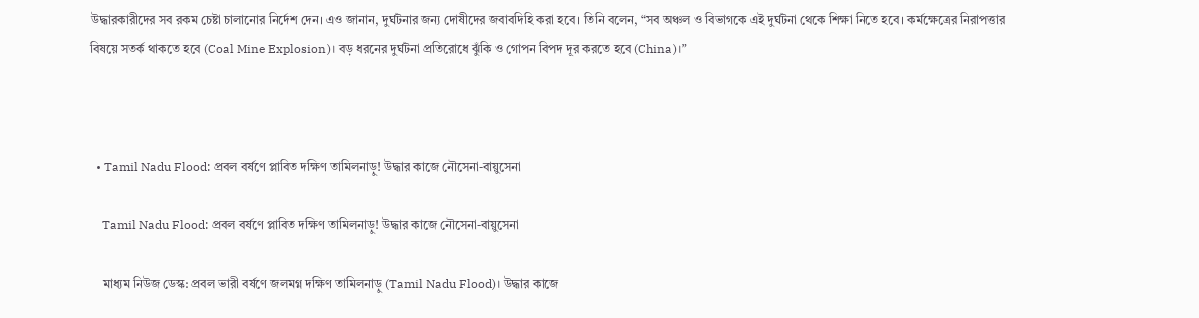উদ্ধারকারীদের সব রকম চেষ্টা চালানোর নির্দেশ দেন। এও জানান, দুর্ঘটনার জন্য দোষীদের জবাবদিহি করা হবে। তিনি বলেন, “সব অঞ্চল ও বিভাগকে এই দুর্ঘটনা থেকে শিক্ষা নিতে হবে। কর্মক্ষেত্রের নিরাপত্তার বিষয়ে সতর্ক থাকতে হবে (Coal Mine Explosion)। বড় ধরনের দুর্ঘটনা প্রতিরোধে ঝুঁকি ও গোপন বিপদ দূর করতে হবে (China)।”



  • Tamil Nadu Flood: প্রবল বর্ষণে প্লাবিত দক্ষিণ তামিলনাড়ু! উদ্ধার কাজে নৌসেনা-বায়ুসেনা

    Tamil Nadu Flood: প্রবল বর্ষণে প্লাবিত দক্ষিণ তামিলনাড়ু! উদ্ধার কাজে নৌসেনা-বায়ুসেনা

    মাধ্যম নিউজ ডেস্ক: প্রবল ভারী বর্ষণে জলমগ্ন দক্ষিণ তামিলনাড়ু (Tamil Nadu Flood)। উদ্ধার কাজে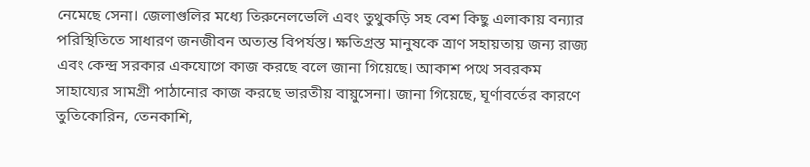নেমেছে সেনা। জেলাগুলির মধ্যে তিরুনেলভেলি এবং তুথুকড়ি সহ বেশ কিছু এলাকায় বন্যার পরিস্থিতিতে সাধারণ জনজীবন অত্যন্ত বিপর্যস্ত। ক্ষতিগ্রস্ত মানুষকে ত্রাণ সহায়তায় জন্য রাজ্য এবং কেন্দ্র সরকার একযোগে কাজ করছে বলে জানা গিয়েছে। আকাশ পথে সবরকম সাহায্যের সামগ্রী পাঠানোর কাজ করছে ভারতীয় বায়ুসেনা। জানা গিয়েছে, ঘূর্ণাবর্তের কারণে তুতিকোরিন, তেনকাশি,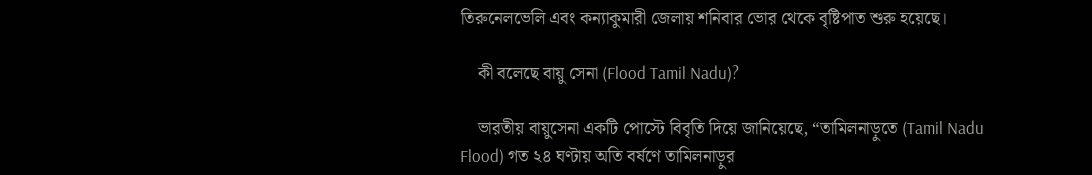তিরুনেলভেলি এবং কন্যাকুমারী জেলায় শনিবার ভোর থেকে বৃষ্টিপাত শুরু হয়েছে।

    কী বলেছে বায়ু সেনা (Flood Tamil Nadu)?

    ভারতীয় বায়ুসেনা একটি পোস্টে বিবৃতি দিয়ে জানিয়েছে, “তামিলনাড়ুতে (Tamil Nadu Flood) গত ২৪ ঘণ্টায় অতি বর্ষণে তামিলনাড়ুর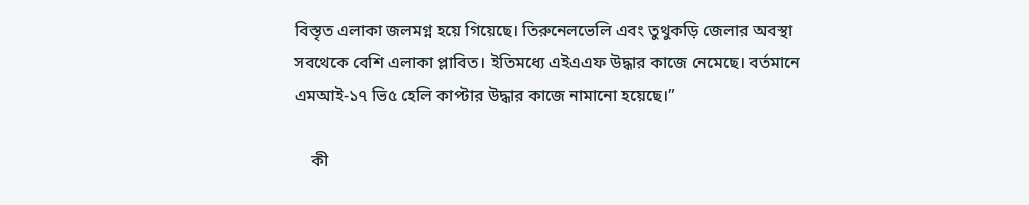বিস্তৃত এলাকা জলমগ্ন হয়ে গিয়েছে। তিরুনেলভেলি এবং তুথুকড়ি জেলার অবস্থা সবথেকে বেশি এলাকা প্লাবিত। ইতিমধ্যে এইএএফ উদ্ধার কাজে নেমেছে। বর্তমানে এমআই-১৭ ভি৫ হেলি কাপ্টার উদ্ধার কাজে নামানো হয়েছে।”

    কী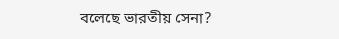বলেছে ভারতীয় সেনা?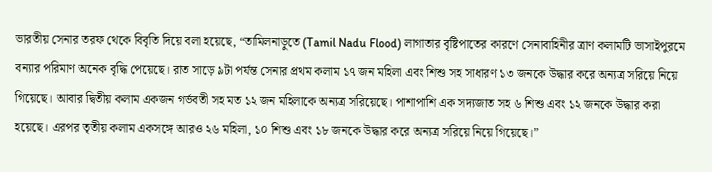ভারতীয় সেনার তরফ থেকে বিবৃতি দিয়ে বলা হয়েছে, “তামিলনাড়ুতে (Tamil Nadu Flood) লাগাতার বৃষ্টিপাতের কারণে সেনাবাহিনীর ত্রাণ কলামটি ভাসাইপুরমে বন্যার পরিমাণ অনেক বৃদ্ধি পেয়েছে। রাত সাড়ে ৯টা পর্যন্ত সেনার প্রথম কলাম ১৭ জন মহিলা এবং শিশু সহ সাধারণ ১৩ জনকে উদ্ধার করে অন্যত্র সরিয়ে নিয়ে গিয়েছে। আবার দ্বিতীয় কলাম একজন গর্ভবতী সহ মত ১২ জন মহিলাকে অন্যত্র সরিয়েছে। পাশাপাশি এক সদ্যজাত সহ ৬ শিশু এবং ১২ জনকে উদ্ধার করা হয়েছে। এরপর তৃতীয় কলাম একসঙ্গে আরও ২৬ মহিলা, ১০ শিশু এবং ১৮ জনকে উদ্ধার করে অন্যত্র সরিয়ে নিয়ে গিয়েছে।”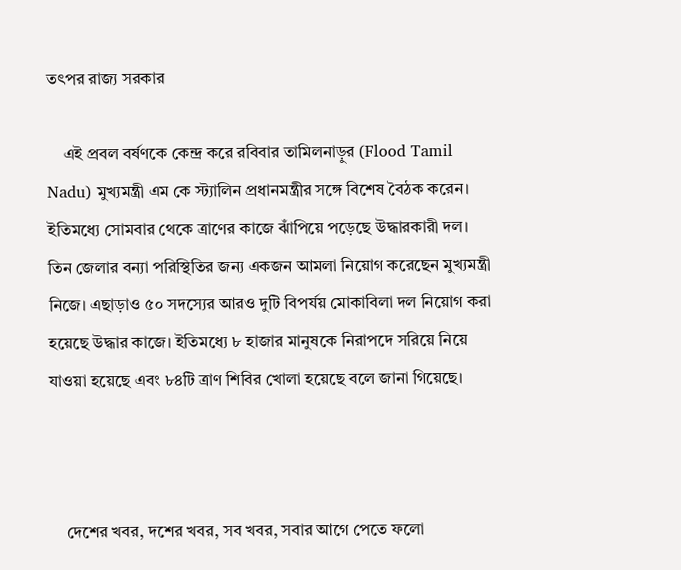তৎপর রাজ্য সরকার

    এই প্রবল বর্ষণকে কেন্দ্র করে রবিবার তামিলনাড়ুর (Flood Tamil Nadu) মুখ্যমন্ত্রী এম কে স্ট্যালিন প্রধানমন্ত্রীর সঙ্গে বিশেষ বৈঠক করেন। ইতিমধ্যে সোমবার থেকে ত্রাণের কাজে ঝাঁপিয়ে পড়েছে উদ্ধারকারী দল। তিন জেলার বন্যা পরিস্থিতির জন্য একজন আমলা নিয়োগ করেছেন মুখ্যমন্ত্রী নিজে। এছাড়াও ৫০ সদস্যের আরও দুটি বিপর্যয় মোকাবিলা দল নিয়োগ করা হয়েছে উদ্ধার কাজে। ইতিমধ্যে ৮ হাজার মানুষকে নিরাপদে সরিয়ে নিয়ে যাওয়া হয়েছে এবং ৮৪টি ত্রাণ শিবির খোলা হয়েছে বলে জানা গিয়েছে।



    দেশের খবর, দশের খবর, সব খবর, সবার আগে পেতে ফলো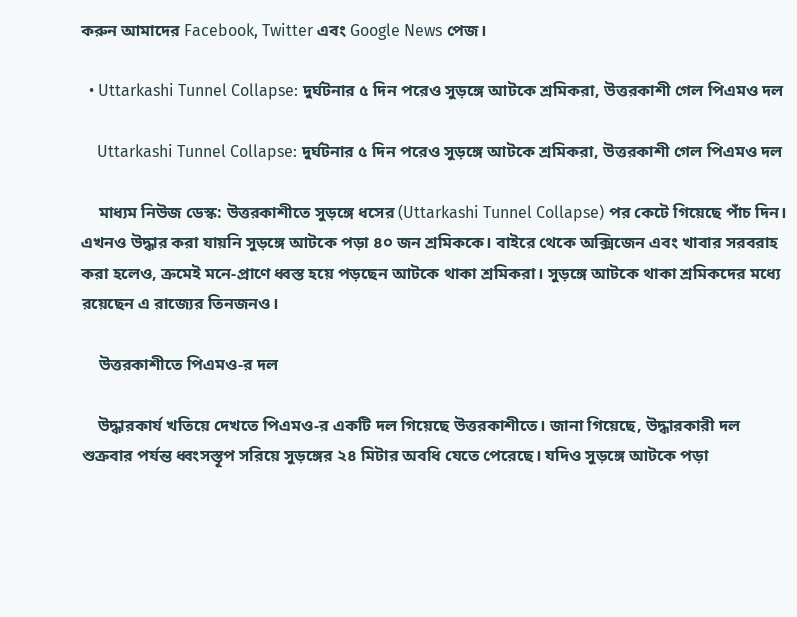করুন আমাদের Facebook, Twitter এবং Google News পেজ।

  • Uttarkashi Tunnel Collapse: দুর্ঘটনার ৫ দিন পরেও সুড়ঙ্গে আটকে শ্রমিকরা, উত্তরকাশী গেল পিএমও দল

    Uttarkashi Tunnel Collapse: দুর্ঘটনার ৫ দিন পরেও সুড়ঙ্গে আটকে শ্রমিকরা, উত্তরকাশী গেল পিএমও দল

    মাধ্যম নিউজ ডেস্ক: উত্তরকাশীতে সুড়ঙ্গে ধসের (Uttarkashi Tunnel Collapse) পর কেটে গিয়েছে পাঁচ দিন। এখনও উদ্ধার করা যায়নি সুড়ঙ্গে আটকে পড়া ৪০ জন শ্রমিককে। বাইরে থেকে অক্সিজেন এবং খাবার সরবরাহ করা হলেও, ক্রমেই মনে-প্রাণে ধ্বস্ত হয়ে পড়ছেন আটকে থাকা শ্রমিকরা। সুড়ঙ্গে আটকে থাকা শ্রমিকদের মধ্যে রয়েছেন এ রাজ্যের তিনজনও।

    উত্তরকাশীতে পিএমও-র দল

    উদ্ধারকার্য খতিয়ে দেখতে পিএমও-র একটি দল গিয়েছে উত্তরকাশীতে। জানা গিয়েছে, উদ্ধারকারী দল শুক্রবার পর্যন্ত ধ্বংসস্তূপ সরিয়ে সুড়ঙ্গের ২৪ মিটার অবধি যেতে পেরেছে। যদিও সুড়ঙ্গে আটকে পড়া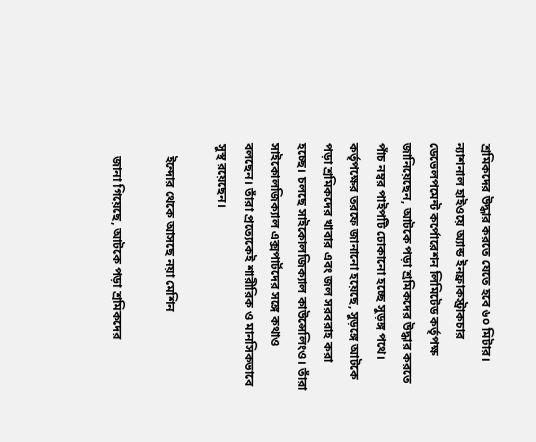শ্রমিকদের উদ্ধার করতে যেতে হবে ৬০ মিটার। ন্যাশনাল হাইওয়ে অ্যান্ড ইনফ্রাকস্ট্রাকচার ডেভেলপমেন্ট কর্পোরেশন লিমিটেড কর্তৃপক্ষ জানিয়েছেন, আটকে পড়া শ্রমিকদের উদ্ধার করতে পাঁচ নম্বর পাইপটি ঢোকানো হচ্ছে সুড়ঙ্গ পথে। কর্তৃপক্ষের তরফে জানানো হয়েছে, সুড়ঙ্গে আটকে পড়া শ্রমিকদের খাবার এবং জল সরবরাহ করা হচ্ছে। চলছে সাইকোলজিক্যাল কাউন্সেলিংও। তাঁরা সাইকোলজিক্যাল এক্সপার্টদের সঙ্গে কথাও বলছেন। তাঁরা প্রত্যেকেই শারীরিক ও মানসিকভাবে সুস্থ রয়েছেন।

    ইন্দোর থেকে আসছে নয়া মেশিন

    জানা গিয়েছে, আটকে পড়া শ্রমিকদের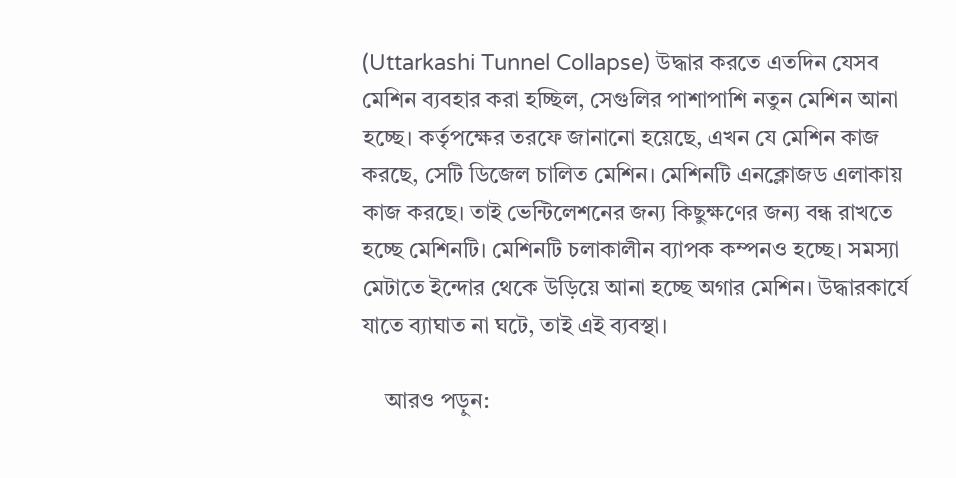(Uttarkashi Tunnel Collapse) উদ্ধার করতে এতদিন যেসব মেশিন ব্যবহার করা হচ্ছিল, সেগুলির পাশাপাশি নতুন মেশিন আনা হচ্ছে। কর্তৃপক্ষের তরফে জানানো হয়েছে, এখন যে মেশিন কাজ করছে, সেটি ডিজেল চালিত মেশিন। মেশিনটি এনক্লোজড এলাকায় কাজ করছে। তাই ভেন্টিলেশনের জন্য কিছুক্ষণের জন্য বন্ধ রাখতে হচ্ছে মেশিনটি। মেশিনটি চলাকালীন ব্যাপক কম্পনও হচ্ছে। সমস্যা মেটাতে ইন্দোর থেকে উড়িয়ে আনা হচ্ছে অগার মেশিন। উদ্ধারকার্যে যাতে ব্যাঘাত না ঘটে, তাই এই ব্যবস্থা।

    আরও পড়ুন: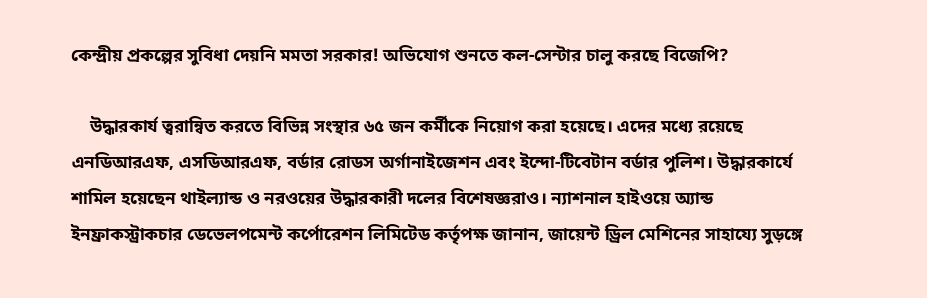কেন্দ্রীয় প্রকল্পের সুবিধা দেয়নি মমতা সরকার! অভিযোগ শুনতে কল-সেন্টার চালু করছে বিজেপি?

    উদ্ধারকার্য ত্বরান্বিত করতে বিভিন্ন সংস্থার ৬৫ জন কর্মীকে নিয়োগ করা হয়েছে। এদের মধ্যে রয়েছে এনডিআরএফ, এসডিআরএফ, বর্ডার রোডস অর্গানাইজেশন এবং ইন্দো-টিবেটান বর্ডার পুলিশ। উদ্ধারকার্যে শামিল হয়েছেন থাইল্যান্ড ও নরওয়ের উদ্ধারকারী দলের বিশেষজ্ঞরাও। ন্যাশনাল হাইওয়ে অ্যান্ড ইনফ্রাকস্ট্রাকচার ডেভেলপমেন্ট কর্পোরেশন লিমিটেড কর্তৃপক্ষ জানান, জায়েন্ট ড্রিল মেশিনের সাহায্যে সুড়ঙ্গে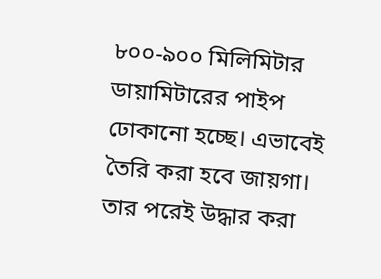৮০০-৯০০ মিলিমিটার ডায়ামিটারের পাইপ ঢোকানো হচ্ছে। এভাবেই তৈরি করা হবে জায়গা। তার পরেই উদ্ধার করা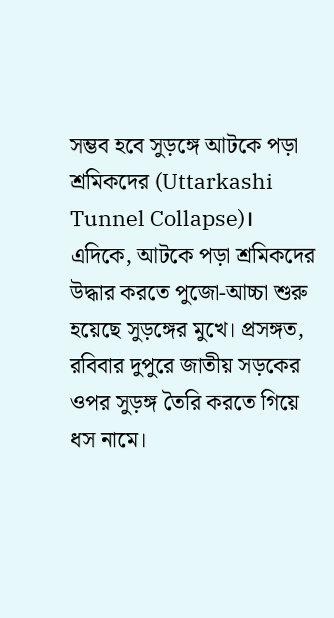সম্ভব হবে সুড়ঙ্গে আটকে পড়া শ্রমিকদের (Uttarkashi Tunnel Collapse)। এদিকে, আটকে পড়া শ্রমিকদের উদ্ধার করতে পুজো-আচ্চা শুরু হয়েছে সুড়ঙ্গের মুখে। প্রসঙ্গত, রবিবার দুপুরে জাতীয় সড়কের ওপর সুড়ঙ্গ তৈরি করতে গিয়ে ধস নামে।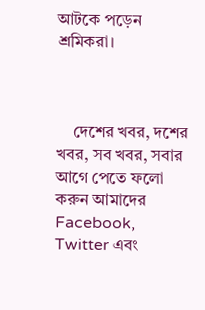আটকে পড়েন শ্রমিকরা।



    দেশের খবর, দশের খবর, সব খবর, সবার আগে পেতে ফলো করুন আমাদের Facebook, Twitter এবং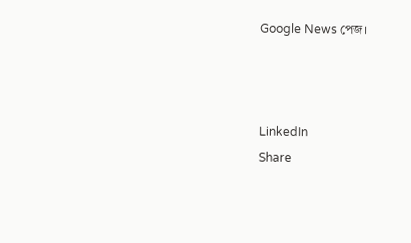Google News পেজ।



LinkedIn
Share